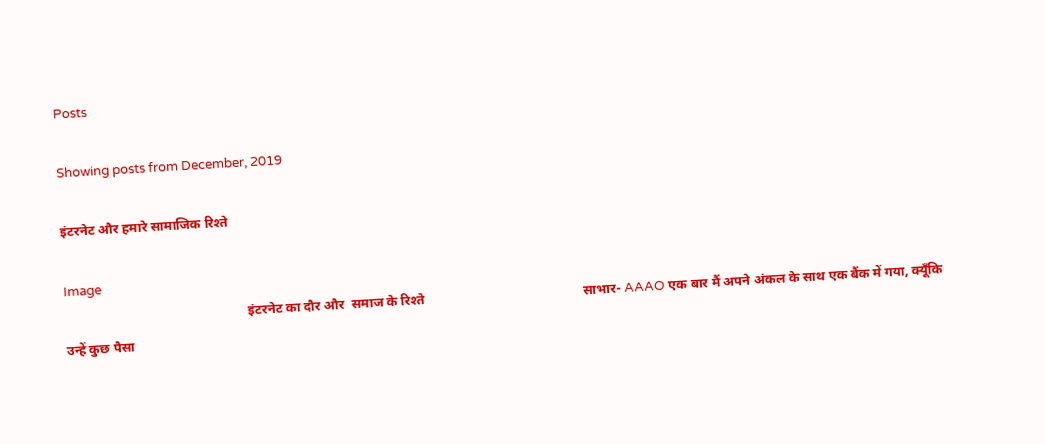Posts

Showing posts from December, 2019

इंटरनेट और हमारे सामाजिक रिश्ते

Image
                                                      इंटरनेट का दौर और  समाज के रिश्ते                                               साभार- AAAO एक बार मैं अपने अंकल के साथ एक बैंक में गया, क्यूँकि उन्हें कुछ पैसा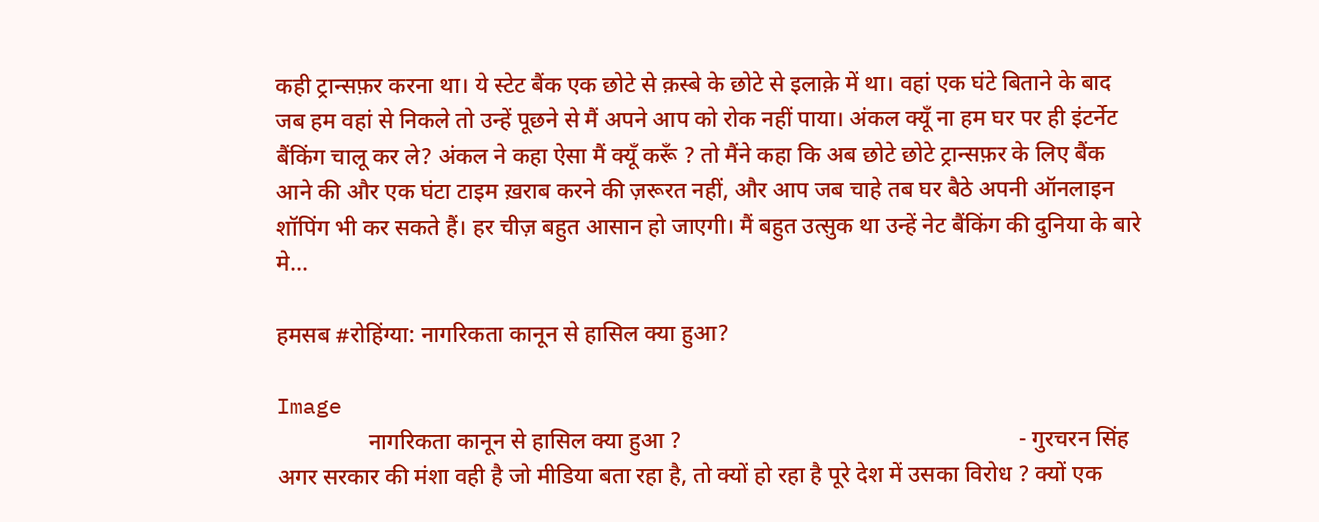कही ट्रान्सफ़र करना था। ये स्टेट बैंक एक छोटे से क़स्बे के छोटे से इलाक़े में था। वहां एक घंटे बिताने के बाद जब हम वहां से निकले तो उन्हें पूछने से मैं अपने आप को रोक नहीं पाया। अंकल क्यूँ ना हम घर पर ही इंटर्नेट बैंकिंग चालू कर ले? अंकल ने कहा ऐसा मैं क्यूँ करूँ ? तो मैंने कहा कि अब छोटे छोटे ट्रान्सफ़र के लिए बैंक आने की और एक घंटा टाइम ख़राब करने की ज़रूरत नहीं, और आप जब चाहे तब घर बैठे अपनी ऑनलाइन शॉपिंग भी कर सकते हैं। हर चीज़ बहुत आसान हो जाएगी। मैं बहुत उत्सुक था उन्हें नेट बैंकिंग की दुनिया के बारे मे...

हमसब #रोहिंग्या: नागरिकता कानून से हासिल क्या हुआ?

Image
                नागरिकता कानून से हासिल क्या हुआ ?                                                           - गुरचरन सिंह अगर सरकार की मंशा वही है जो मीडिया बता रहा है, तो क्यों हो रहा है पूरे देश में उसका विरोध ? क्यों एक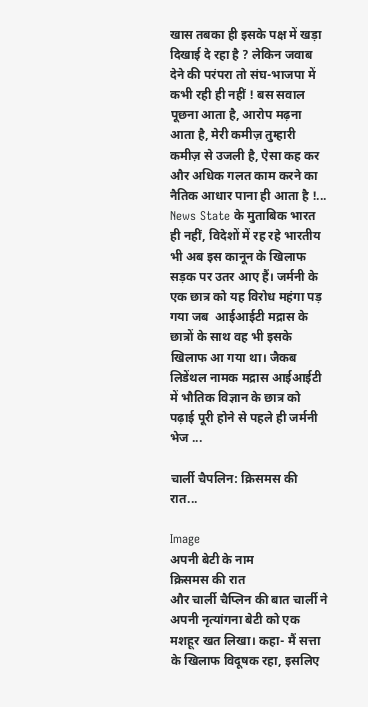खास तबका ही इसके पक्ष में खड़ा दिखाई दे रहा है ? लेकिन जवाब देने की परंपरा तो संघ-भाजपा में कभी रही ही नहीं ! बस सवाल पूछना आता है, आरोप मढ़ना आता है, मेरी कमीज़ तुम्हारी कमीज़ से उजली है, ऐसा कह कर और अधिक गलत काम करने का नैतिक आधार पाना ही आता है !...  News State के मुताबिक भारत ही नहीं, विदेशों में रह रहे भारतीय भी अब इस कानून के खिलाफ सड़क पर उतर आए हैं। जर्मनी के एक छात्र को यह विरोध महंगा पड़ गया जब  आईआईटी मद्रास के छात्रों के साथ वह भी इसके खिलाफ आ गया था। जैकब लिडेंथल नामक मद्रास आईआईटी में भौतिक विज्ञान के छात्र को पढ़ाई पूरी होने से पहले ही जर्मनी भेज ...

चार्ली चैपलिन: क्रिसमस की रात...

Image
अपनी बेटी के नाम                                                     क्रिसमस की रात                             और चार्ली चैप्लिन की बात चार्ली ने अपनी नृत्यांगना बेटी को एक मशहूर खत लिखा। कहा- मैं सत्ता के खिलाफ विदूषक रहा, इसलिए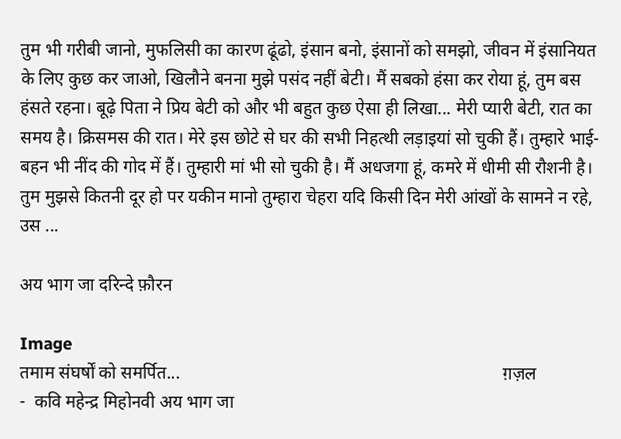तुम भी गरीबी जानो, मुफलिसी का कारण ढूंढो, इंसान बनो, इंसानों को समझो, जीवन में इंसानियत के लिए कुछ कर जाओ, खिलौने बनना मुझे पसंद नहीं बेटी। मैं सबको हंसा कर रोया हूं, तुम बस हंसते रहना। बूढ़े पिता ने प्रिय बेटी को और भी बहुत कुछ ऐसा ही लिखा... मेरी प्यारी बेटी, रात का समय है। क्रिसमस की रात। मेरे इस छोटे से घर की सभी निहत्थी लड़ाइयां सो चुकी हैं। तुम्हारे भाई-बहन भी नींद की गोद में हैं। तुम्हारी मां भी सो चुकी है। मैं अधजगा हूं, कमरे में धीमी सी रौशनी है। तुम मुझसे कितनी दूर हो पर यकीन मानो तुम्हारा चेहरा यदि किसी दिन मेरी आंखों के सामने न रहे, उस ...

अय भाग जा दरिन्दे फ़ौरन

Image
तमाम संघर्षों को समर्पित...                                                                         ग़ज़ल                                                 -  कवि महेन्द्र मिहोनवी अय भाग जा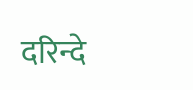दरिन्दे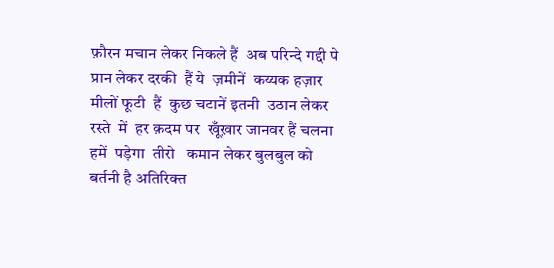फ़ौरन मचान लेकर निकले हैं  अब परिन्दे गद्दी पे प्रान लेकर दरकी  हैं ये  ज़मीनें  कय्यक हज़ार मीलों फूटी  हैं  कुछ चटानें इतनी  उठान लेकर रस्ते  में  हर क़दम पर  खूँख़ार जानवर हैं चलना  हमें  पड़ेगा  तीरो   कमान लेकर बुलबुल को बर्तनी है अतिरिक्त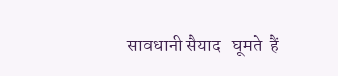सावधानी सैयाद   घूमते  हैं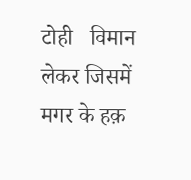टोही   विमान  लेकर जिसमें मगर के हक़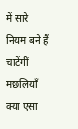में सारे नियम बने हैं चाटेंगीं मछलियाँ क्या एसा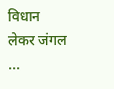विधान लेकर जंगल ...